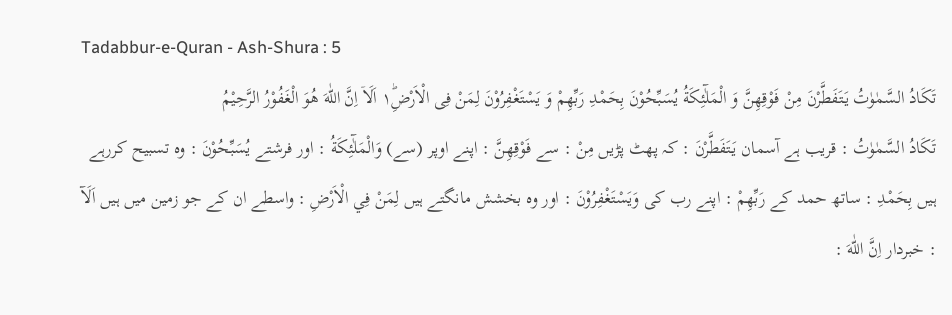Tadabbur-e-Quran - Ash-Shura : 5
تَكَادُ السَّمٰوٰتُ یَتَفَطَّرْنَ مِنْ فَوْقِهِنَّ وَ الْمَلٰٓئِكَةُ یُسَبِّحُوْنَ بِحَمْدِ رَبِّهِمْ وَ یَسْتَغْفِرُوْنَ لِمَنْ فِی الْاَرْضِ١ؕ اَلَاۤ اِنَّ اللّٰهَ هُوَ الْغَفُوْرُ الرَّحِیْمُ
تَكَادُ السَّمٰوٰتُ : قریب ہے آسمان يَتَفَطَّرْنَ : کہ پھٹ پڑیں مِنْ : سے فَوْقِهِنَّ : اپنے اوپر (سے) وَالْمَلٰٓئِكَةُ : اور فرشتے يُسَبِّحُوْنَ : وہ تسبیح کررہے ہیں بِحَمْدِ : ساتھ حمد کے رَبِّهِمْ : اپنے رب کی وَيَسْتَغْفِرُوْنَ : اور وہ بخشش مانگتے ہیں لِمَنْ فِي الْاَرْضِ : واسطے ان کے جو زمین میں ہیں اَلَآ : خبردار اِنَّ اللّٰهَ :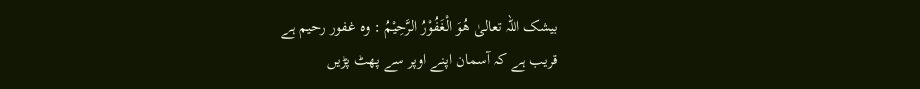بیشک اللہ تعالیٰ هُوَ الْغَفُوْرُ الرَّحِيْمُ : وہ غفور رحیم ہے
قریب ہے کہ آسمان اپنے اوپر سے پھٹ پڑیں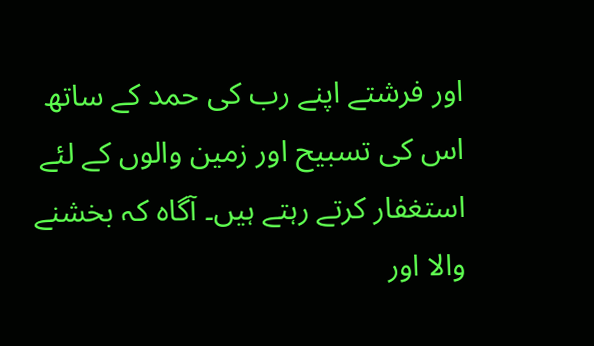اور فرشتے اپنے رب کی حمد کے ساتھ اس کی تسبیح اور زمین والوں کے لئے استغفار کرتے رہتے ہیں۔ آگاہ کہ بخشنے والا اور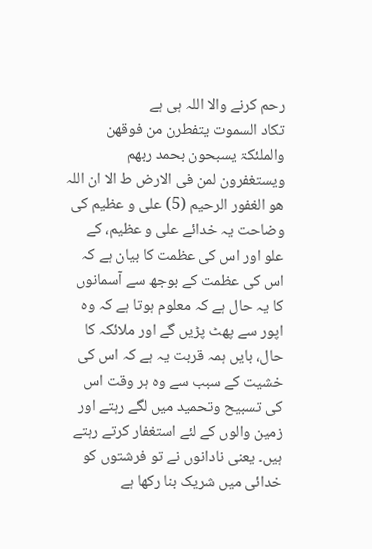رحم کرنے والا اللہ ہی ہے
تکاد السموت یتفطرن من فوقھن والملئکۃ یسبحون بحمد ربھم ویستغفرون لمن فی الارض ط الا ان اللہ ھو الغفور الرحیم (5) علی و عظیم کی وضاحت یہ خدائے علی و عظیم، کے علو اور اس کی عظمت کا بیان ہے کہ اس کی عظمت کے بوجھ سے آسمانوں کا یہ حال ہے کہ معلوم ہوتا ہے کہ وہ اپور سے پھٹ پڑیں گے اور ملائکہ کا حال، بایں ہمہ قربت یہ ہے کہ اس کی خشیت کے سبب سے وہ ہر وقت اس کی تسبیح وتحمید میں لگے رہتے اور زمین والوں کے لئے استغفار کرتے رہتے ہیں۔ یعنی نادانوں نے تو فرشتوں کو خدائی میں شریک بنا رکھا ہے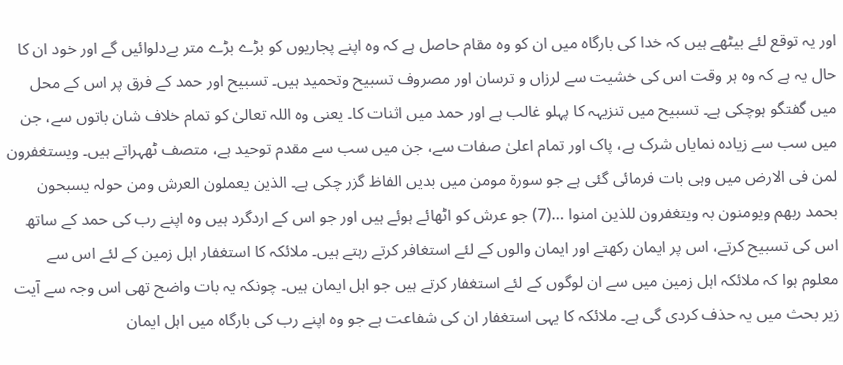اور یہ توقع لئے بیٹھے ہیں کہ خدا کی بارگاہ میں ان کو وہ مقام حاصل ہے کہ وہ اپنے پجاریوں کو بڑے بڑے متر بےدلوائیں گے اور خود ان کا حال یہ ہے کہ وہ ہر وقت اس کی خشیت سے لرزاں و ترسان اور مصروف تسبیح وتحمید ہیں۔ تسبیح اور حمد کے فرق پر اس کے محل میں گفتگو ہوچکی ہے۔ تسبیح میں تنزیہہ کا پہلو غالب ہے اور حمد میں اثنات کا۔ یعنی وہ اللہ تعالیٰ کو تمام خلاف شان باتوں سے، جن میں سب سے زیادہ نمایاں شرک ہے، پاک اور تمام اعلیٰ صفات سے، جن میں سب سے مقدم توحید ہے، متصف ٹھہراتے ہیں۔ ویستغفرون لمن فی الارض میں وہی بات فرمائی گئی ہے جو سورة مومن میں بدیں الفاظ گزر چکی ہے۔ الذین یعملون العرش ومن حولہ یسبحون بحمد ربھم ویومنون بہ ویتغفرون للذین امنوا …(7) جو عرش کو اٹھائے ہوئے ہیں اور جو اس کے اردگرد ہیں وہ اپنے رب کی حمد کے ساتھ اس کی تسبیح کرتے، اس پر ایمان رکھتے اور ایمان والوں کے لئے استغافر کرتے رہتے ہیں۔ ملائکہ کا استغفار اہل زمین کے لئے اس سے معلوم ہوا کہ ملائکہ اہل زمین میں سے ان لوگوں کے لئے استغفار کرتے ہیں جو اہل ایمان ہیں۔ چونکہ یہ بات واضح تھی اس وجہ سے آیت زیر بحث میں یہ حذف کردی گی ہے۔ ملائکہ کا یہی استغفار ان کی شفاعت ہے جو وہ اپنے رب کی بارگاہ میں اہل ایمان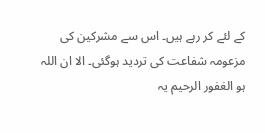کے لئے کر رہے ہیں۔ اس سے مشرکین کی مزعومہ شفاعت کی تردید ہوگئی۔ الا ان اللہ ہو الغفور الرحیم یہ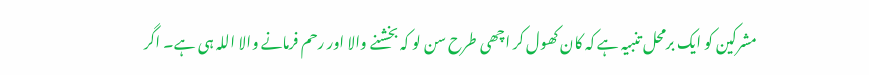مشرکین کو ایک برمحل تنبیہ ہے کہ کان کھول کر اچھی طرح سن لو کہ بخشنے والا اور رحم فرمانے والا اللہ ہی ہے۔ اگر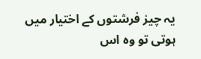یہ چیز فرشتوں کے اختیار میں ہوتی تو وہ اس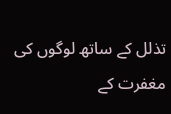تذلل کے ساتھ لوگوں کی مغفرت کے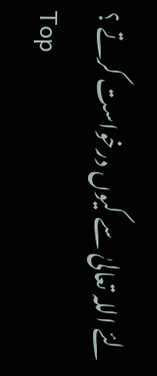لئے اللہ تعالیٰ سے کیوں درخواست کرتے ؟
Top